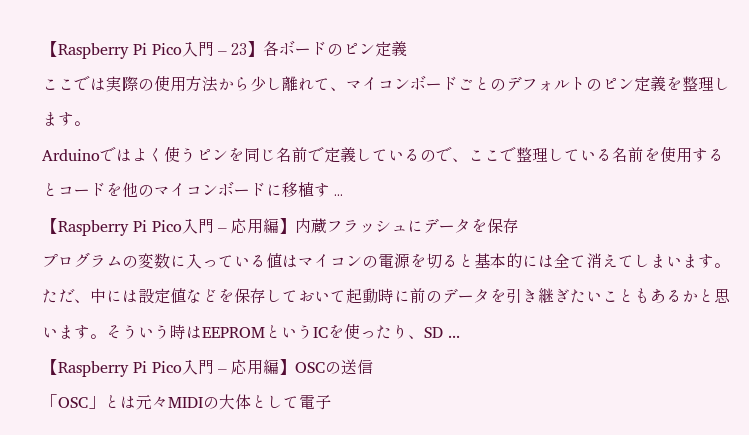【Raspberry Pi Pico入門 – 23】各ボードのピン定義
ここでは実際の使用方法から少し離れて、マイコンボードごとのデフォルトのピン定義を整理します。
Arduinoではよく使うピンを同じ名前で定義しているので、ここで整理している名前を使用するとコードを他のマイコンボードに移植す ...
【Raspberry Pi Pico入門 – 応用編】内蔵フラッシュにデータを保存
プログラムの変数に入っている値はマイコンの電源を切ると基本的には全て消えてしまいます。ただ、中には設定値などを保存しておいて起動時に前のデータを引き継ぎたいこともあるかと思います。そういう時はEEPROMというICを使ったり、SD ...
【Raspberry Pi Pico入門 – 応用編】OSCの送信
「OSC」とは元々MIDIの大体として電子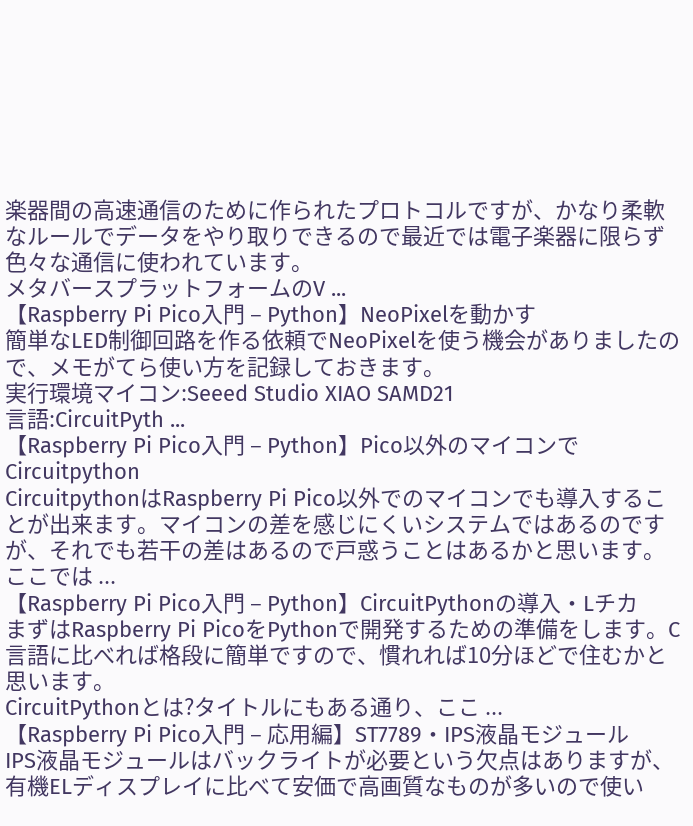楽器間の高速通信のために作られたプロトコルですが、かなり柔軟なルールでデータをやり取りできるので最近では電子楽器に限らず色々な通信に使われています。
メタバースプラットフォームのV ...
【Raspberry Pi Pico入門 – Python】NeoPixelを動かす
簡単なLED制御回路を作る依頼でNeoPixelを使う機会がありましたので、メモがてら使い方を記録しておきます。
実行環境マイコン:Seeed Studio XIAO SAMD21
言語:CircuitPyth ...
【Raspberry Pi Pico入門 – Python】Pico以外のマイコンでCircuitpython
CircuitpythonはRaspberry Pi Pico以外でのマイコンでも導入することが出来ます。マイコンの差を感じにくいシステムではあるのですが、それでも若干の差はあるので戸惑うことはあるかと思います。
ここでは ...
【Raspberry Pi Pico入門 – Python】CircuitPythonの導入・Lチカ
まずはRaspberry Pi PicoをPythonで開発するための準備をします。C言語に比べれば格段に簡単ですので、慣れれば10分ほどで住むかと思います。
CircuitPythonとは?タイトルにもある通り、ここ ...
【Raspberry Pi Pico入門 – 応用編】ST7789・IPS液晶モジュール
IPS液晶モジュールはバックライトが必要という欠点はありますが、有機ELディスプレイに比べて安価で高画質なものが多いので使い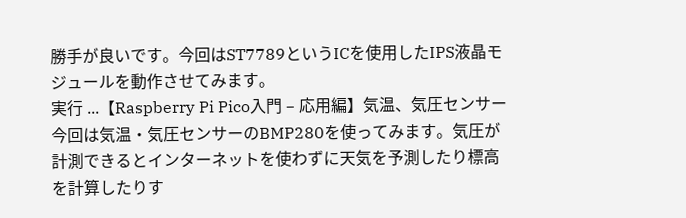勝手が良いです。今回はST7789というICを使用したIPS液晶モジュールを動作させてみます。
実行 ...【Raspberry Pi Pico入門 – 応用編】気温、気圧センサー
今回は気温・気圧センサーのBMP280を使ってみます。気圧が計測できるとインターネットを使わずに天気を予測したり標高を計算したりす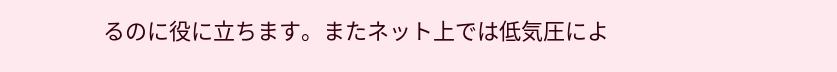るのに役に立ちます。またネット上では低気圧によ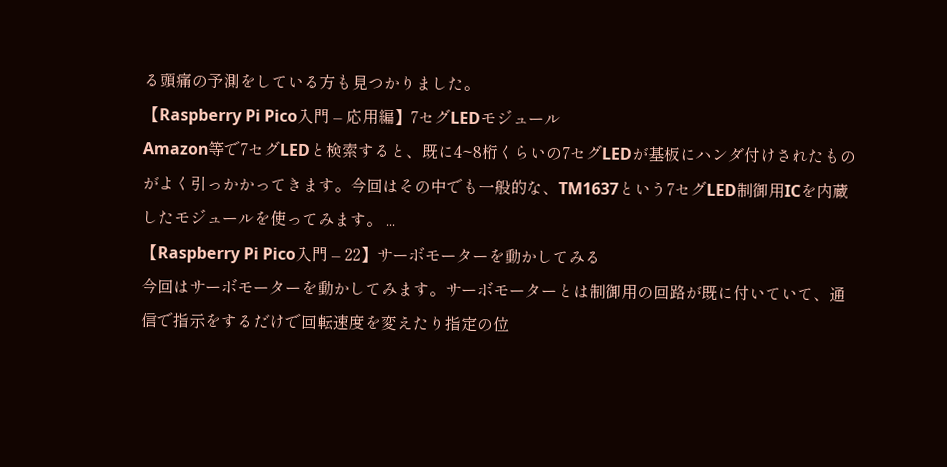る頭痛の予測をしている方も見つかりました。
【Raspberry Pi Pico入門 – 応用編】7セグLEDモジュール
Amazon等で7セグLEDと検索すると、既に4~8桁くらいの7セグLEDが基板にハンダ付けされたものがよく引っかかってきます。今回はその中でも一般的な、TM1637という7セグLED制御用ICを内蔵したモジュールを使ってみます。 ...
【Raspberry Pi Pico入門 – 22】サーボモーターを動かしてみる
今回はサーボモーターを動かしてみます。サーボモーターとは制御用の回路が既に付いていて、通信で指示をするだけで回転速度を変えたり指定の位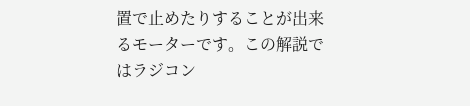置で止めたりすることが出来るモーターです。この解説ではラジコン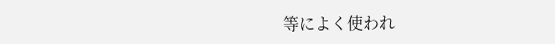等によく使われ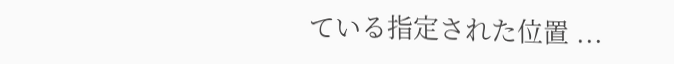ている指定された位置 ...